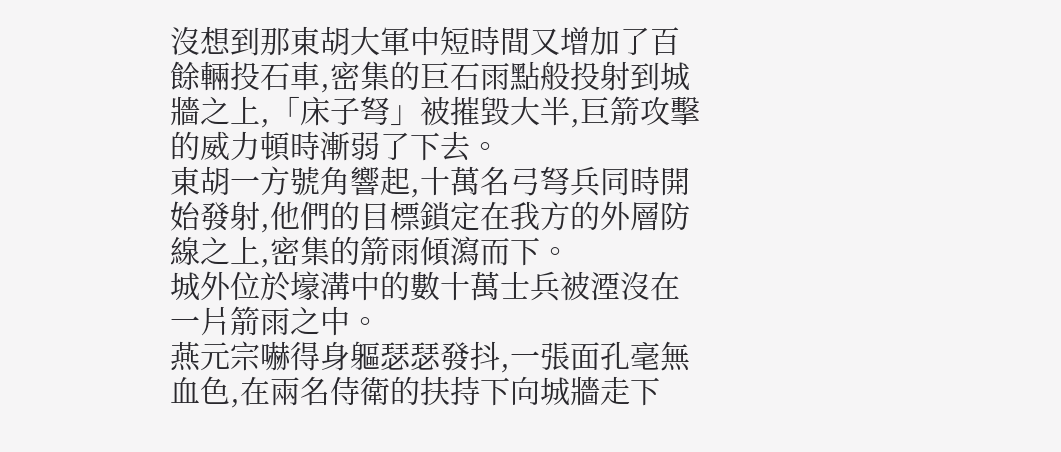沒想到那東胡大軍中短時間又增加了百餘輛投石車,密集的巨石雨點般投射到城牆之上,「床子弩」被摧毀大半,巨箭攻擊的威力頓時漸弱了下去。
東胡一方號角響起,十萬名弓弩兵同時開始發射,他們的目標鎖定在我方的外層防線之上,密集的箭雨傾瀉而下。
城外位於壕溝中的數十萬士兵被湮沒在一片箭雨之中。
燕元宗嚇得身軀瑟瑟發抖,一張面孔毫無血色,在兩名侍衛的扶持下向城牆走下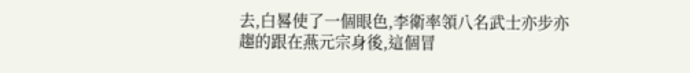去,白晷使了一個眼色,李衛率領八名武士亦步亦趨的跟在燕元宗身後,這個冒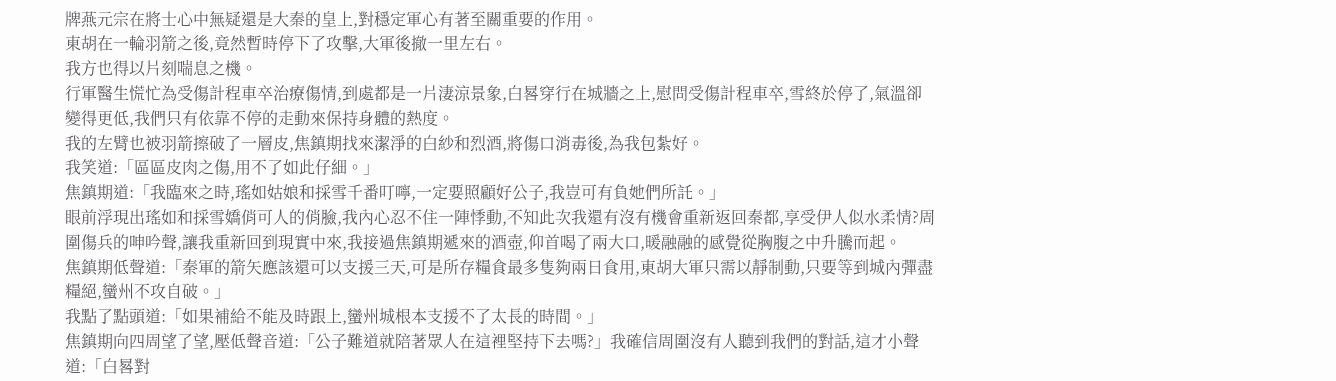牌燕元宗在將士心中無疑還是大秦的皇上,對穩定軍心有著至關重要的作用。
東胡在一輪羽箭之後,竟然暫時停下了攻擊,大軍後撤一里左右。
我方也得以片刻喘息之機。
行軍醫生慌忙為受傷計程車卒治療傷情,到處都是一片淒涼景象,白晷穿行在城牆之上,慰問受傷計程車卒,雪終於停了,氣溫卻變得更低,我們只有依靠不停的走動來保持身體的熱度。
我的左臂也被羽箭擦破了一層皮,焦鎮期找來潔淨的白紗和烈酒,將傷口消毒後,為我包紮好。
我笑道:「區區皮肉之傷,用不了如此仔細。」
焦鎮期道:「我臨來之時,瑤如姑娘和採雪千番叮嚀,一定要照顧好公子,我豈可有負她們所託。」
眼前浮現出瑤如和採雪嬌俏可人的俏臉,我內心忍不住一陣悸動,不知此次我還有沒有機會重新返回秦都,享受伊人似水柔情?周圍傷兵的呻吟聲,讓我重新回到現實中來,我接過焦鎮期遞來的酒壺,仰首喝了兩大口,暖融融的感覺從胸腹之中升騰而起。
焦鎮期低聲道:「秦軍的箭矢應該還可以支援三天,可是所存糧食最多隻夠兩日食用,東胡大軍只需以靜制動,只要等到城內彈盡糧絕,蠻州不攻自破。」
我點了點頭道:「如果補給不能及時跟上,蠻州城根本支援不了太長的時間。」
焦鎮期向四周望了望,壓低聲音道:「公子難道就陪著眾人在這裡堅持下去嗎?」我確信周圍沒有人聽到我們的對話,這才小聲道:「白晷對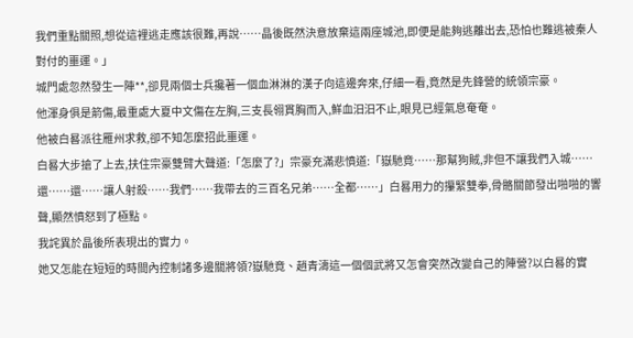我們重點關照,想從這裡逃走應該很難,再說……晶後既然決意放棄這兩座城池,即便是能夠逃離出去,恐怕也難逃被秦人對付的噩運。」
城門處忽然發生一陣**,卻見兩個士兵攙著一個血淋淋的漢子向這邊奔來,仔細一看,竟然是先鋒營的統領宗豪。
他渾身俱是箭傷,最重處大夏中文傷在左胸,三支長翎貫胸而入,鮮血汩汩不止,眼見已經氣息奄奄。
他被白晷派往雁州求救,卻不知怎麼招此噩運。
白晷大步搶了上去,扶住宗豪雙臂大聲道:「怎麼了?」宗豪充滿悲憤道:「嶽馳竟……那幫狗賊,非但不讓我們入城……還……還……讓人射殺……我們……我帶去的三百名兄弟……全都……」白晷用力的攥緊雙拳,骨骼關節發出啪啪的響聲,顯然憤怒到了極點。
我詫異於晶後所表現出的實力。
她又怎能在短短的時間內控制諸多邊關將領?嶽馳竟、趙青濤這一個個武將又怎會突然改變自己的陣營?以白晷的實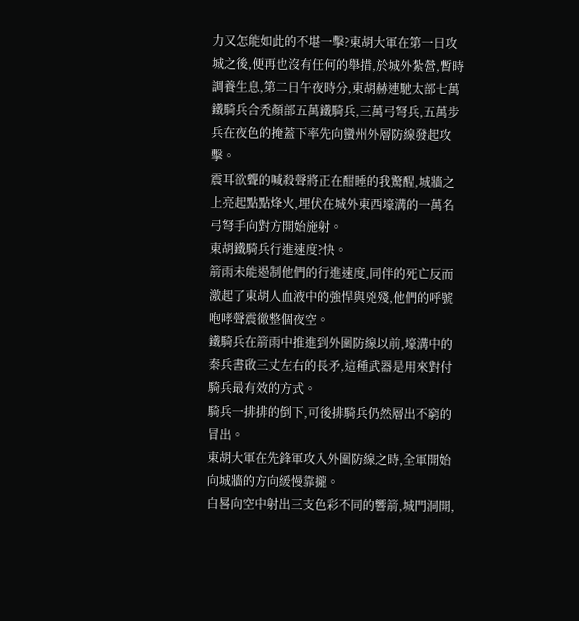力又怎能如此的不堪一擊?東胡大軍在第一日攻城之後,便再也沒有任何的舉措,於城外紮營,暫時調養生息,第二日午夜時分,東胡赫連馳太部七萬鐵騎兵合禿顏部五萬鐵騎兵,三萬弓弩兵,五萬步兵在夜色的掩蓋下率先向蠻州外層防線發起攻擊。
震耳欲聾的喊殺聲將正在酣睡的我驚醒,城牆之上亮起點點烽火,埋伏在城外東西壕溝的一萬名弓弩手向對方開始施射。
東胡鐵騎兵行進速度?快。
箭雨未能遏制他們的行進速度,同伴的死亡反而激起了東胡人血液中的強悍與兇殘,他們的呼號咆哮聲震徹整個夜空。
鐵騎兵在箭雨中推進到外圍防線以前,壕溝中的秦兵書啟三丈左右的長矛,這種武器是用來對付騎兵最有效的方式。
騎兵一排排的倒下,可後排騎兵仍然層出不窮的冒出。
東胡大軍在先鋒軍攻入外圍防線之時,全軍開始向城牆的方向緩慢靠攏。
白晷向空中射出三支色彩不同的響箭,城門洞開,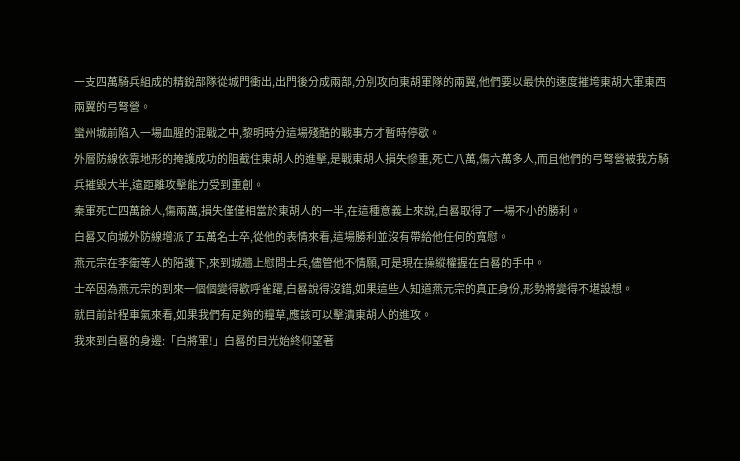一支四萬騎兵組成的精銳部隊從城門衝出,出門後分成兩部,分別攻向東胡軍隊的兩翼,他們要以最快的速度摧垮東胡大軍東西兩翼的弓弩營。
蠻州城前陷入一場血腥的混戰之中,黎明時分這場殘酷的戰事方才暫時停歇。
外層防線依靠地形的掩護成功的阻截住東胡人的進擊,是戰東胡人損失慘重,死亡八萬,傷六萬多人,而且他們的弓弩營被我方騎兵摧毀大半,遠距離攻擊能力受到重創。
秦軍死亡四萬餘人,傷兩萬,損失僅僅相當於東胡人的一半,在這種意義上來說,白晷取得了一場不小的勝利。
白晷又向城外防線增派了五萬名士卒,從他的表情來看,這場勝利並沒有帶給他任何的寬慰。
燕元宗在李衛等人的陪護下,來到城牆上慰問士兵,儘管他不情願,可是現在操縱權握在白晷的手中。
士卒因為燕元宗的到來一個個變得歡呼雀躍,白晷說得沒錯,如果這些人知道燕元宗的真正身份,形勢將變得不堪設想。
就目前計程車氣來看,如果我們有足夠的糧草,應該可以擊潰東胡人的進攻。
我來到白晷的身邊:「白將軍!」白晷的目光始終仰望著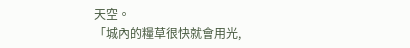天空。
「城內的糧草很快就會用光,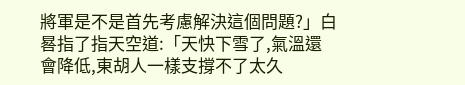將軍是不是首先考慮解決這個問題?」白晷指了指天空道:「天快下雪了,氣溫還會降低,東胡人一樣支撐不了太久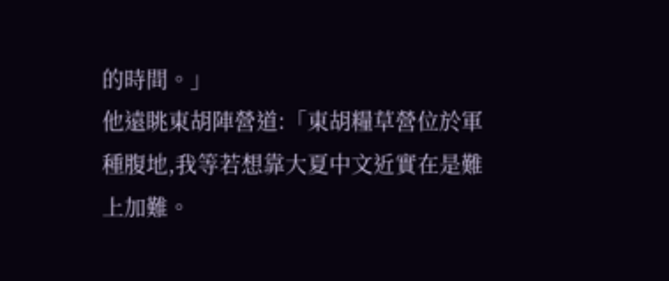的時間。」
他遠眺東胡陣營道:「東胡糧草營位於軍種腹地,我等若想靠大夏中文近實在是難上加難。